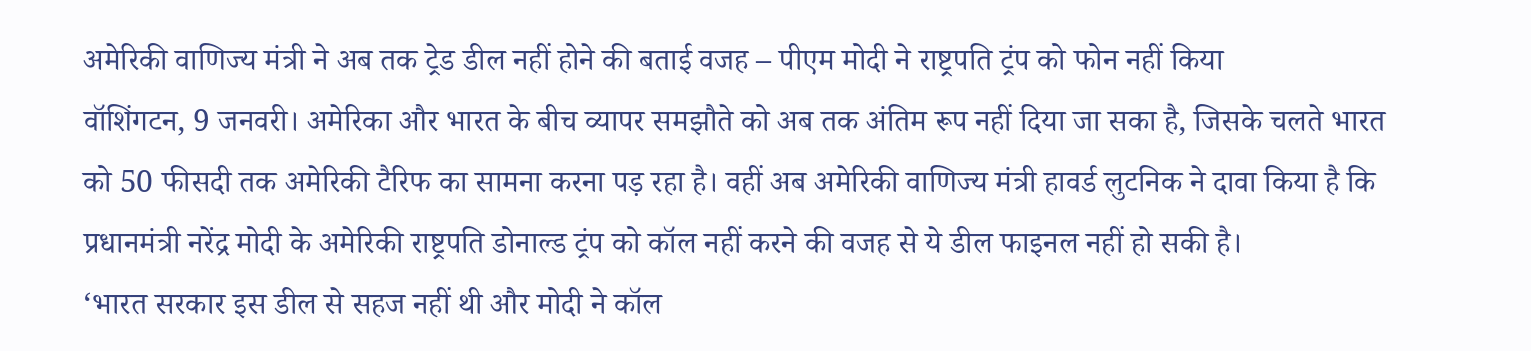अमेरिकी वाणिज्य मंत्री ने अब तक ट्रेड डील नहीं होने की बताई वजह – पीएम मोदी ने राष्ट्रपति ट्रंप को फोन नहीं किया
वॉशिंगटन, 9 जनवरी। अमेरिका और भारत के बीच व्यापर समझौते को अब तक अंतिम रूप नहीं दिया जा सका है, जिसके चलते भारत को 50 फीसदी तक अमेरिकी टैरिफ का सामना करना पड़ रहा है। वहीं अब अमेरिकी वाणिज्य मंत्री हावर्ड लुटनिक ने दावा किया है कि प्रधानमंत्री नरेंद्र मोदी के अमेरिकी राष्ट्रपति डोनाल्ड ट्रंप को कॉल नहीं करने की वजह से ये डील फाइनल नहीं हो सकी है।
‘भारत सरकार इस डील से सहज नहीं थी और मोदी ने कॉल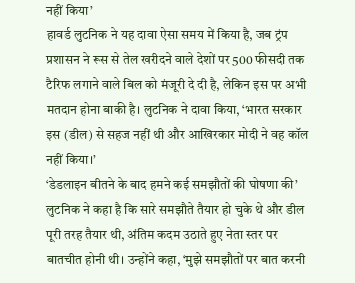नहीं किया’
हावर्ड लुटनिक ने यह दावा ऐसा समय में किया है, जब ट्रंप प्रशासन ने रूस से तेल खरीदने वाले देशों पर 500 फीसदी तक टैरिफ लगाने वाले बिल को मंजूरी दे दी है, लेकिन इस पर अभी मतदान होना बाकी है। लुटनिक ने दावा किया, ‘भारत सरकार इस (डील) से सहज नहीं थी और आखिरकार मोदी ने वह कॉल नहीं किया।’
‘डेडलाइन बीतने के बाद हमने कई समझौतों की घोषणा की’
लुटनिक ने कहा है कि सारे समझौते तैयार हो चुके थे और डील पूरी तरह तैयार थी, अंतिम कदम उठाते हुए नेता स्तर पर बातचीत होनी थी। उन्होंने कहा, ‘मुझे समझौतों पर बात करनी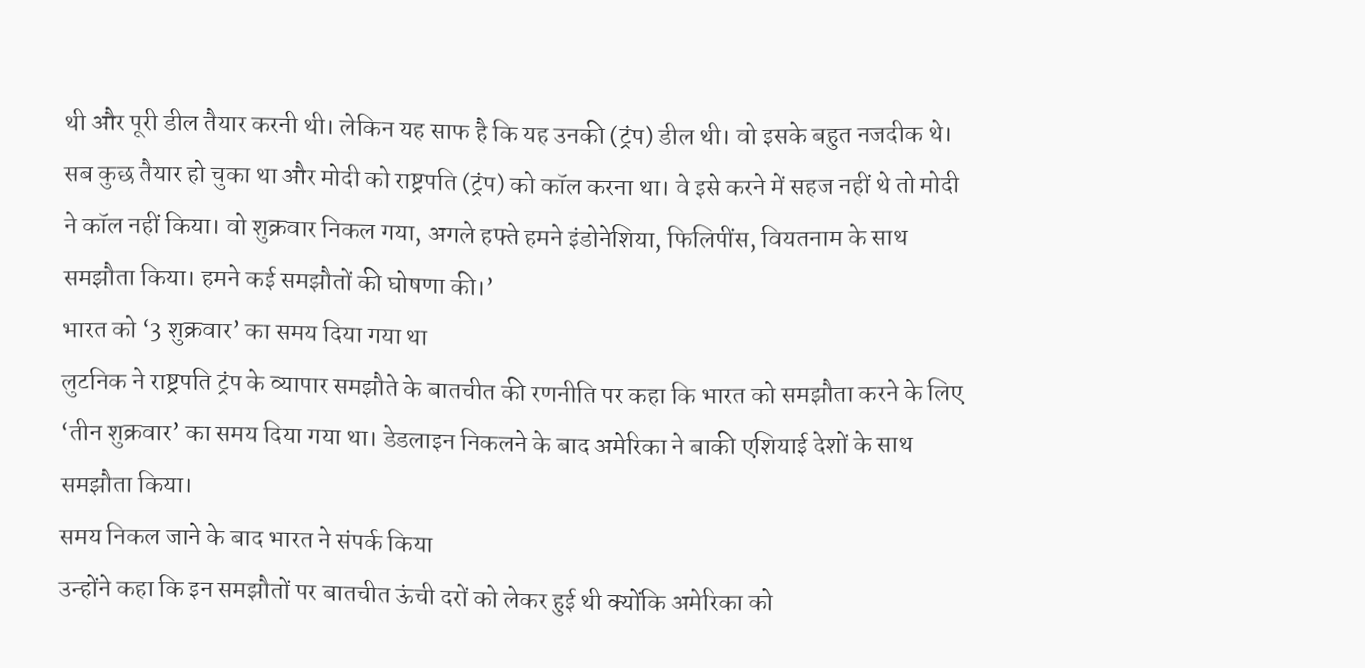थी और पूरी डील तैयार करनी थी। लेकिन यह साफ है कि यह उनकी (ट्रंप) डील थी। वो इसके बहुत नजदीक थे। सब कुछ तैयार हो चुका था और मोदी को राष्ट्रपति (ट्रंप) को कॉल करना था। वे इसे करने में सहज नहीं थे तो मोदी ने कॉल नहीं किया। वो शुक्रवार निकल गया, अगले हफ्ते हमने इंडोनेशिया, फिलिपींस, वियतनाम के साथ समझौता किया। हमने कई समझौतों की घोषणा की।’
भारत को ‘3 शुक्रवार’ का समय दिया गया था
लुटनिक ने राष्ट्रपति ट्रंप के व्यापार समझौते के बातचीत की रणनीति पर कहा कि भारत को समझौता करने के लिए ‘तीन शुक्रवार’ का समय दिया गया था। डेडलाइन निकलने के बाद अमेरिका ने बाकी एशियाई देशों के साथ समझौता किया।
समय निकल जाने के बाद भारत ने संपर्क किया
उन्होंने कहा कि इन समझौतों पर बातचीत ऊंची दरों को लेकर हुई थी क्योंकि अमेरिका को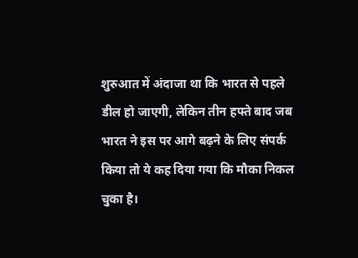शुरुआत में अंदाजा था कि भारत से पहले डील हो जाएगी, लेकिन तीन हफ्ते बाद जब भारत ने इस पर आगे बढ़ने के लिए संपर्क किया तो ये कह दिया गया कि मौका निकल चुका है।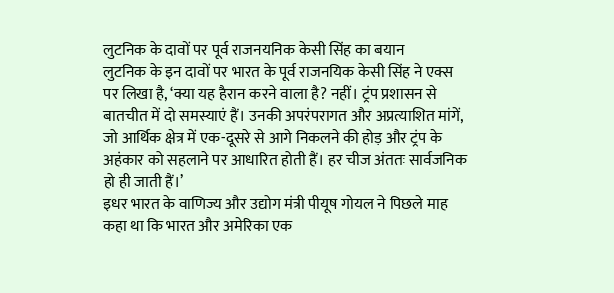लुटनिक के दावों पर पूर्व राजनयनिक केसी सिंह का बयान
लुटनिक के इन दावों पर भारत के पूर्व राजनयिक केसी सिंह ने एक्स पर लिखा है, ‘क्या यह हैरान करने वाला है? नहीं। ट्रंप प्रशासन से बातचीत में दो समस्याएं हैं। उनकी अपरंपरागत और अप्रत्याशित मांगें, जो आर्थिक क्षेत्र में एक-दूसरे से आगे निकलने की होड़ और ट्रंप के अहंकार को सहलाने पर आधारित होती हैं। हर चीज अंततः सार्वजनिक हो ही जाती हैं।’
इधर भारत के वाणिज्य और उद्योग मंत्री पीयूष गोयल ने पिछले माह कहा था कि भारत और अमेरिका एक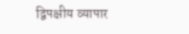द्विपक्षीय व्यापार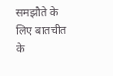समझौते के लिए बातचीत के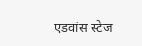एडवांस स्टेज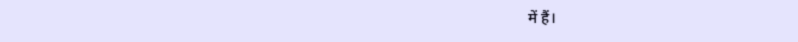में हैं।